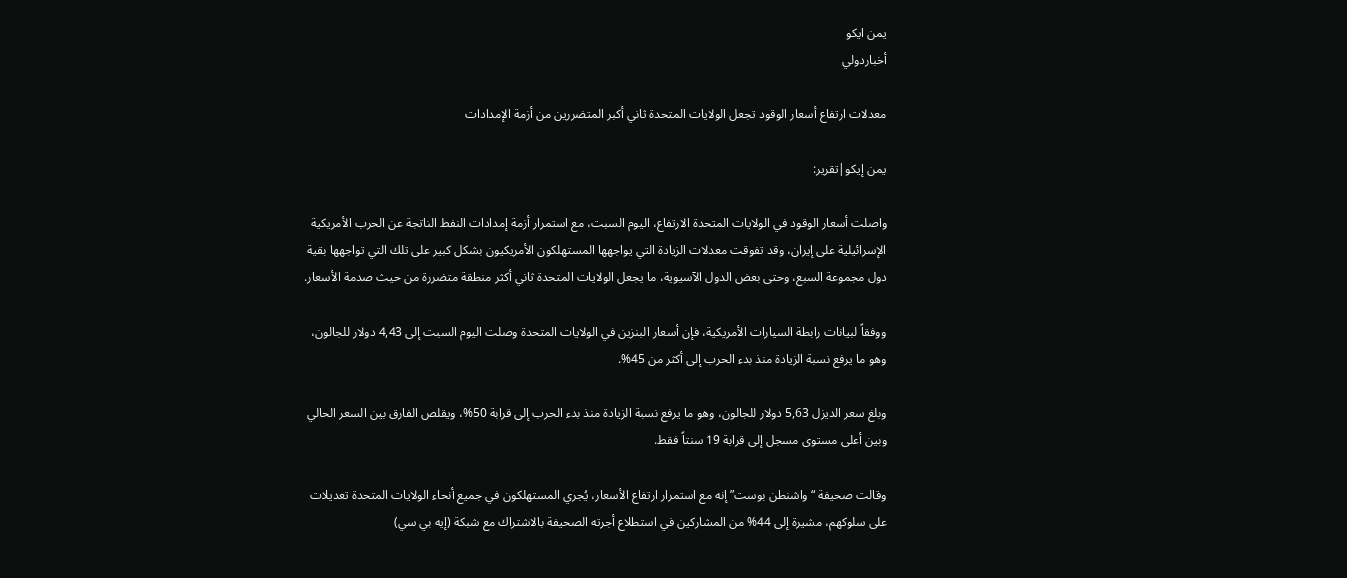يمن ايكو
أخباردولي

معدلات ارتفاع أسعار الوقود تجعل الولايات المتحدة ثاني أكبر المتضررين من أزمة الإمدادات

يمن إيكو|تقرير:

واصلت أسعار الوقود في الولايات المتحدة الارتفاع، اليوم السبت، مع استمرار أزمة إمدادات النفط الناتجة عن الحرب الأمريكية الإسرائيلية على إيران، وقد تفوقت معدلات الزيادة التي يواجهها المستهلكون الأمريكيون بشكل كبير على تلك التي تواجهها بقية دول مجموعة السبع، وحتى بعض الدول الآسيوية، ما يجعل الولايات المتحدة ثاني أكثر منطقة متضررة من حيث صدمة الأسعار.

ووفقاً لبيانات رابطة السيارات الأمريكية، فإن أسعار البنزين في الولايات المتحدة وصلت اليوم السبت إلى 4,43 دولار للجالون، وهو ما يرفع نسبة الزيادة منذ بدء الحرب إلى أكثر من 45%.

وبلغ سعر الديزل 5,63 دولار للجالون، وهو ما يرفع نسبة الزيادة منذ بدء الحرب إلى قرابة 50%، ويقلص الفارق بين السعر الحالي وبين أعلى مستوى مسجل إلى قرابة 19 سنتاً فقط.

وقالت صحيفة “واشنطن بوست” إنه مع استمرار ارتفاع الأسعار، يُجري المستهلكون في جميع أنحاء الولايات المتحدة تعديلات على سلوكهم، مشيرة إلى 44% من المشاركين في استطلاع أجرته الصحيفة بالاشتراك مع شبكة (إيه بي سي)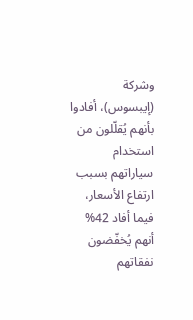وشركة (إيبسوس)، أفادوا بأنهم يُقلّلون من استخدام سياراتهم بسبب ارتفاع الأسعار، فيما أفاد 42% أنهم يُخفّضون نفقاتهم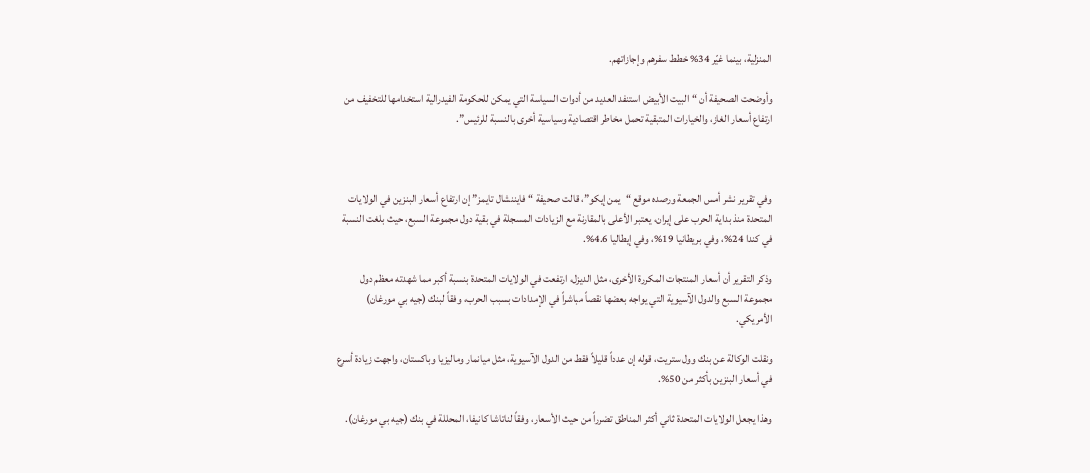المنزلية، بينما غيّر 34% خطط سفرهم وإجازاتهم.

وأوضحت الصحيفة أن “البيت الأبيض استنفد العديد من أدوات السياسة التي يمكن للحكومة الفيدرالية استخدامها للتخفيف من ارتفاع أسعار الغاز، والخيارات المتبقية تحمل مخاطر اقتصادية وسياسية أخرى بالنسبة للرئيس”.



وفي تقرير نشر أمس الجمعة ورصده موقع “يمن إيكو”، قالت صحيفة “فايننشال تايمز” إن ارتفاع أسعار البنزين في الولايات المتحدة منذ بداية الحرب على إيران، يعتبر الأعلى بالمقارنة مع الزيادات المسجلة في بقية دول مجموعة السبع، حيث بلغت النسبة في كندا 24%، وفي بريطانيا 19%، وفي إيطاليا 4.6%.

وذكر التقرير أن أسعار المنتجات المكررة الأخرى، مثل الديزل، ارتفعت في الولايات المتحدة بنسبة أكبر مما شهدته معظم دول مجموعة السبع والدول الآسيوية التي يواجه بعضها نقصاً مباشراً في الإمدادات بسبب الحرب، وفقاً لبنك (جيه بي مورغان) الأمريكي.

ونقلت الوكالة عن بنك وول ستريت، قوله إن عدداً قليلاً فقط من الدول الآسيوية، مثل ميانمار وماليزيا وباكستان، واجهت زيادة أسرع في أسعار البنزين بأكثر من 50%.

وهذا يجعل الولايات المتحدة ثاني أكثر المناطق تضرراً من حيث الأسعار، وفقاً لناتاشا كانيفا، المحللة في بنك (جيه بي مورغان).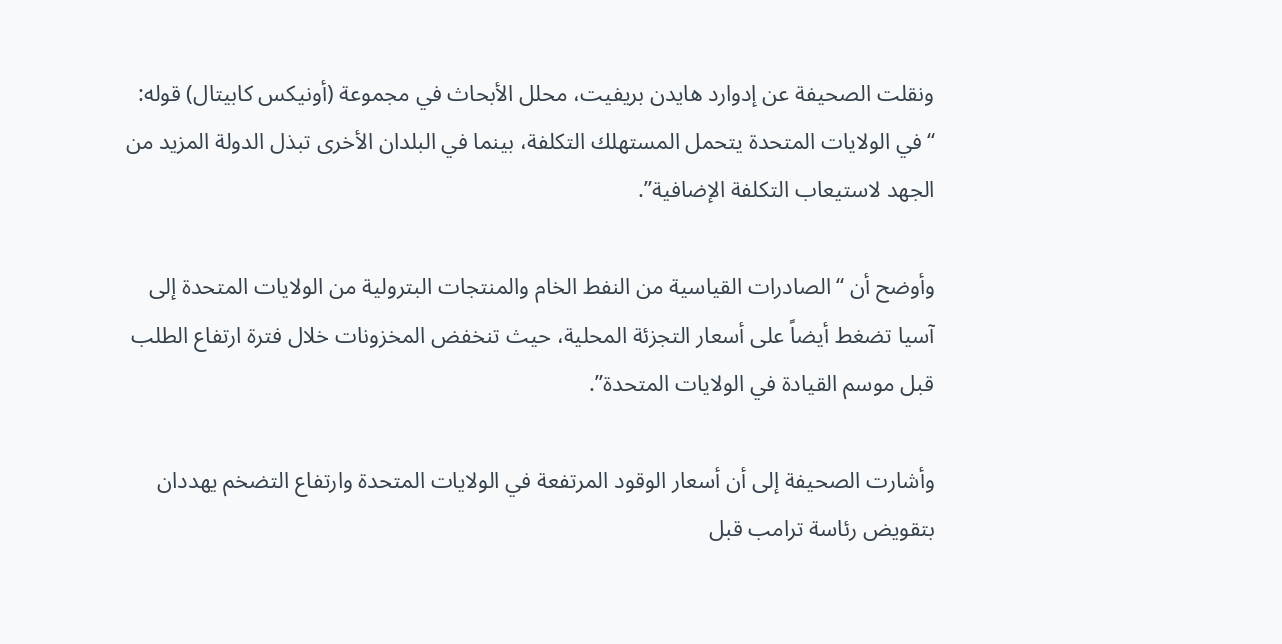ونقلت الصحيفة عن إدوارد هايدن بريفيت، محلل الأبحاث في مجموعة (أونيكس كابيتال) قوله: “في الولايات المتحدة يتحمل المستهلك التكلفة، بينما في البلدان الأخرى تبذل الدولة المزيد من الجهد لاستيعاب التكلفة الإضافية”.

وأوضح أن “الصادرات القياسية من النفط الخام والمنتجات البترولية من الولايات المتحدة إلى آسيا تضغط أيضاً على أسعار التجزئة المحلية، حيث تنخفض المخزونات خلال فترة ارتفاع الطلب قبل موسم القيادة في الولايات المتحدة”.

وأشارت الصحيفة إلى أن أسعار الوقود المرتفعة في الولايات المتحدة وارتفاع التضخم يهددان بتقويض رئاسة ترامب قبل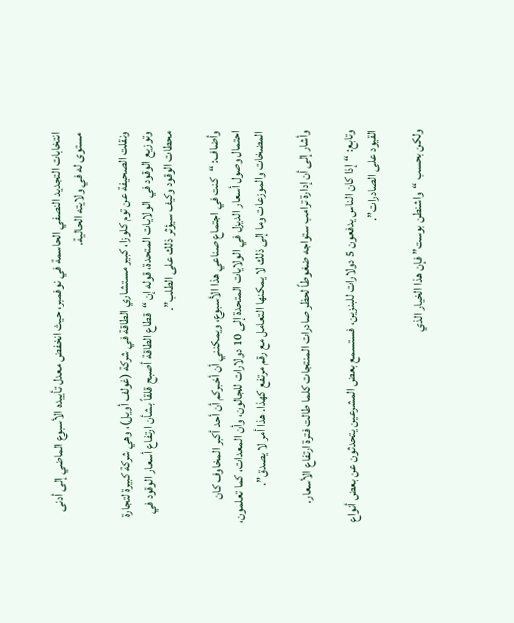انتخابات التجديد النصفي الحاسمة في نوفمبر، حيث انخفض معدل تأييده الأسبوع الماضي إلى أدنى مستوى له في ولايته الحالية.

ونقلت الصحيفة عن توم كلوزا، كبير مستشاري الطاقة في شركة (غولف أويل)، وهي شركة كبيرة لتجارة وتوزيع الوقود في الولايات المتحدة، قوله إن “قطاع الطاقة أصبح قلقاً بشأن ارتفاع أسعار الوقود في محطات الوقود وكيف سيؤثر ذلك على الطلب”.

وأضاف: “كنت في اجتماع صناعي هذا الأسبوع، ويمكنني أن أخبركم أن أحد أكبر المخاوف كان احتمال وصول أسعار الديزل في الولايات المتحدة إلى 10 دولارات للجالون، وأن المعدات، كما تعلمون، المضخات والموزعات وما إلى ذلك لا يمكنها التعامل مع رقم مرتفع كهذا. هذا أمر لا يصدق”.

وأشار إلى أن إدارة ترامب ستواجه ضغوطاً لحظر صادرات المنتجات كلما طالت فترة ارتفاع الأسعار.

وتابع: “إذا كان الناس يدفعون 5 دولارات للبنزين، فستسمع بعض المشرعين يتحدثون عن بعض أنواع القيود على الصادرات”.

ولكن بحسب “واشنطن بوست” فإن هذا الخيار الذي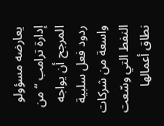يعارضه مسؤولو إدارة ترامب “من المرجح أن يواجه ردود فعل سلبية واسعة من شركات النفط التي وسّعت نطاق أعمالها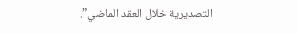التصديرية خلال العقد الماضي”.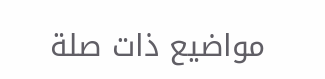مواضيع ذات صلة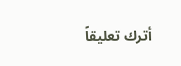أترك تعليقاً